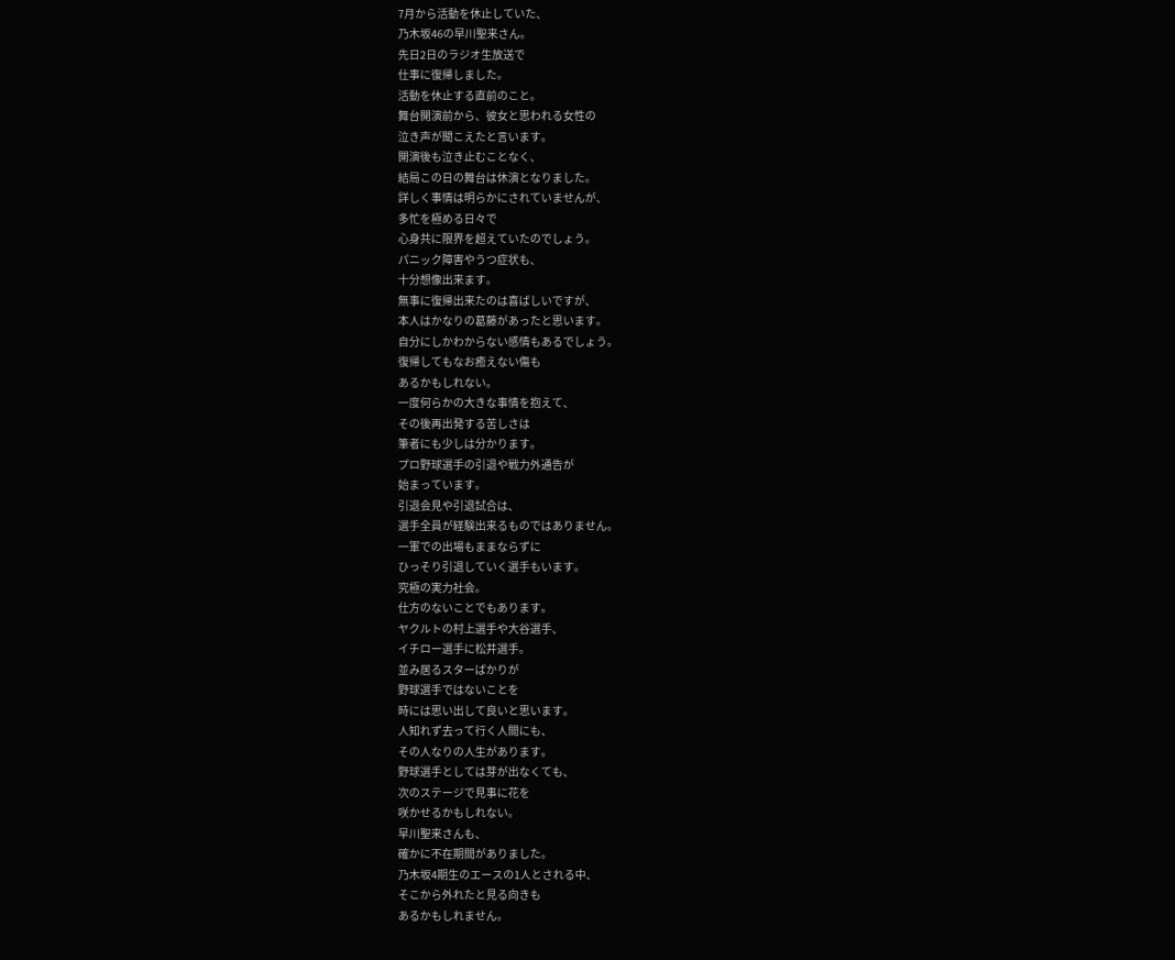7月から活動を休止していた、
乃木坂46の早川聖来さん。
先日2日のラジオ生放送で
仕事に復帰しました。
活動を休止する直前のこと。
舞台開演前から、彼女と思われる女性の
泣き声が聞こえたと言います。
開演後も泣き止むことなく、
結局この日の舞台は休演となりました。
詳しく事情は明らかにされていませんが、
多忙を極める日々で
心身共に限界を超えていたのでしょう。
パニック障害やうつ症状も、
十分想像出来ます。
無事に復帰出来たのは喜ばしいですが、
本人はかなりの葛藤があったと思います。
自分にしかわからない感情もあるでしょう。
復帰してもなお癒えない傷も
あるかもしれない。
一度何らかの大きな事情を抱えて、
その後再出発する苦しさは
筆者にも少しは分かります。
プロ野球選手の引退や戦力外通告が
始まっています。
引退会見や引退試合は、
選手全員が経験出来るものではありません。
一軍での出場もままならずに
ひっそり引退していく選手もいます。
究極の実力社会。
仕方のないことでもあります。
ヤクルトの村上選手や大谷選手、
イチロー選手に松井選手。
並み居るスターばかりが
野球選手ではないことを
時には思い出して良いと思います。
人知れず去って行く人間にも、
その人なりの人生があります。
野球選手としては芽が出なくても、
次のステージで見事に花を
咲かせるかもしれない。
早川聖来さんも、
確かに不在期間がありました。
乃木坂4期生のエースの1人とされる中、
そこから外れたと見る向きも
あるかもしれません。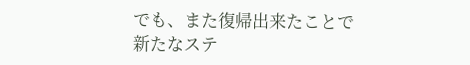でも、また復帰出来たことで
新たなステ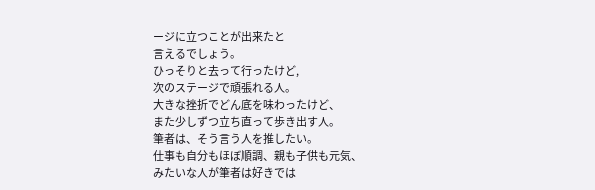ージに立つことが出来たと
言えるでしょう。
ひっそりと去って行ったけど,
次のステージで頑張れる人。
大きな挫折でどん底を味わったけど、
また少しずつ立ち直って歩き出す人。
筆者は、そう言う人を推したい。
仕事も自分もほぼ順調、親も子供も元気、
みたいな人が筆者は好きでは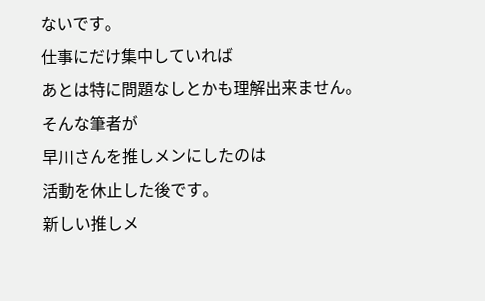ないです。
仕事にだけ集中していれば
あとは特に問題なしとかも理解出来ません。
そんな筆者が
早川さんを推しメンにしたのは
活動を休止した後です。
新しい推しメ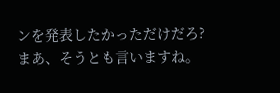ンを発表したかっただけだろ?
まあ、そうとも言いますね。